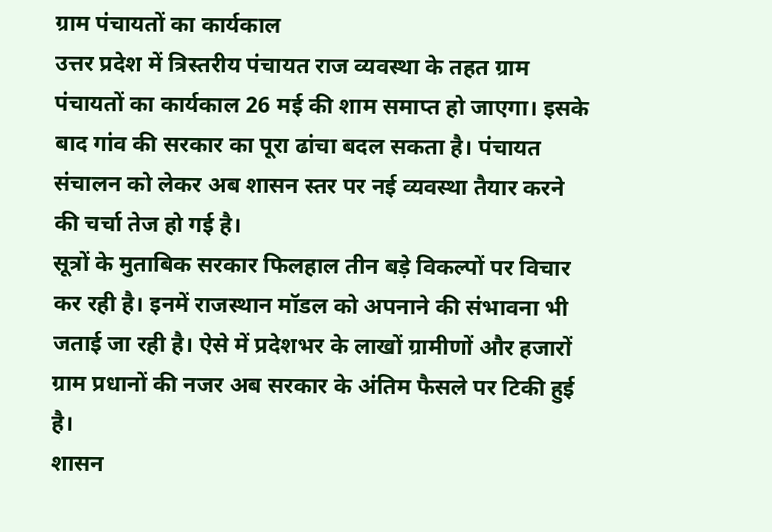ग्राम पंचायतों का कार्यकाल
उत्तर प्रदेश में त्रिस्तरीय पंचायत राज व्यवस्था के तहत ग्राम पंचायतों का कार्यकाल 26 मई की शाम समाप्त हो जाएगा। इसके बाद गांव की सरकार का पूरा ढांचा बदल सकता है। पंचायत संचालन को लेकर अब शासन स्तर पर नई व्यवस्था तैयार करने की चर्चा तेज हो गई है।
सूत्रों के मुताबिक सरकार फिलहाल तीन बड़े विकल्पों पर विचार कर रही है। इनमें राजस्थान मॉडल को अपनाने की संभावना भी जताई जा रही है। ऐसे में प्रदेशभर के लाखों ग्रामीणों और हजारों ग्राम प्रधानों की नजर अब सरकार के अंतिम फैसले पर टिकी हुई है।
शासन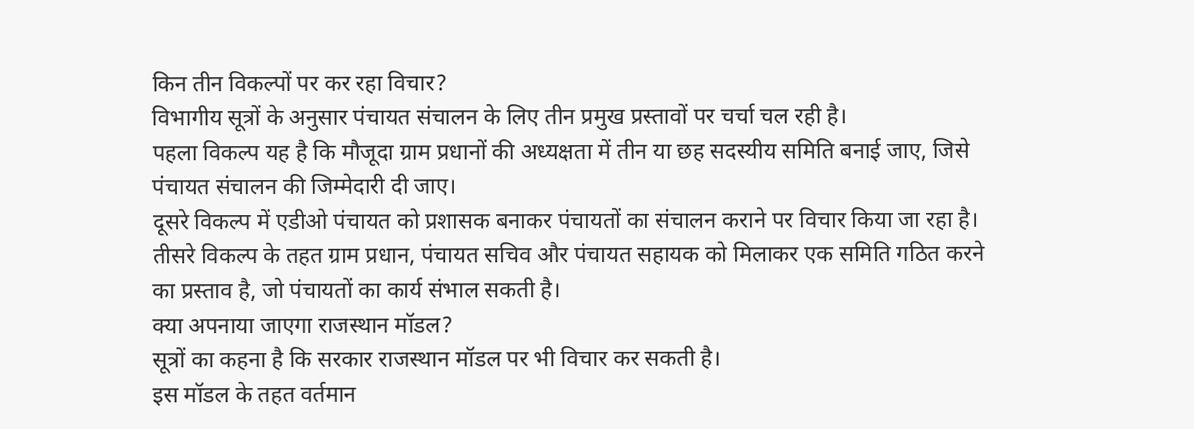किन तीन विकल्पों पर कर रहा विचार?
विभागीय सूत्रों के अनुसार पंचायत संचालन के लिए तीन प्रमुख प्रस्तावों पर चर्चा चल रही है।
पहला विकल्प यह है कि मौजूदा ग्राम प्रधानों की अध्यक्षता में तीन या छह सदस्यीय समिति बनाई जाए, जिसे पंचायत संचालन की जिम्मेदारी दी जाए।
दूसरे विकल्प में एडीओ पंचायत को प्रशासक बनाकर पंचायतों का संचालन कराने पर विचार किया जा रहा है।
तीसरे विकल्प के तहत ग्राम प्रधान, पंचायत सचिव और पंचायत सहायक को मिलाकर एक समिति गठित करने का प्रस्ताव है, जो पंचायतों का कार्य संभाल सकती है।
क्या अपनाया जाएगा राजस्थान मॉडल?
सूत्रों का कहना है कि सरकार राजस्थान मॉडल पर भी विचार कर सकती है।
इस मॉडल के तहत वर्तमान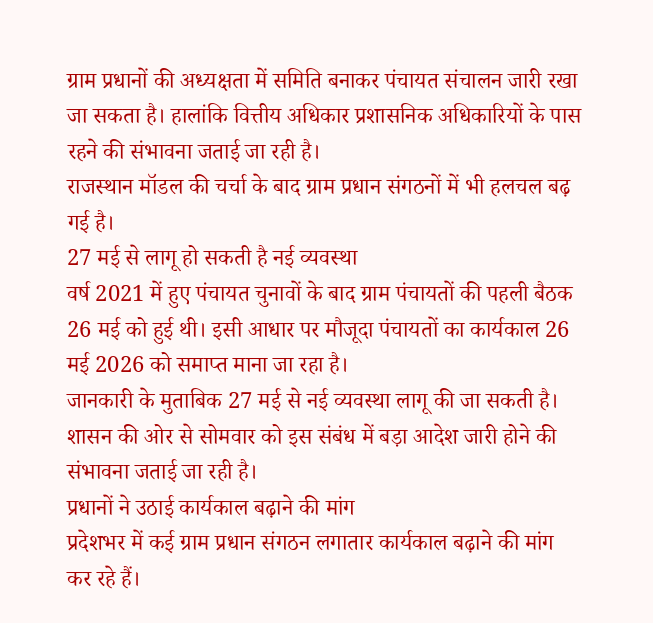ग्राम प्रधानों की अध्यक्षता में समिति बनाकर पंचायत संचालन जारी रखा जा सकता है। हालांकि वित्तीय अधिकार प्रशासनिक अधिकारियों के पास रहने की संभावना जताई जा रही है।
राजस्थान मॉडल की चर्चा के बाद ग्राम प्रधान संगठनों में भी हलचल बढ़ गई है।
27 मई से लागू हो सकती है नई व्यवस्था
वर्ष 2021 में हुए पंचायत चुनावों के बाद ग्राम पंचायतों की पहली बैठक 26 मई को हुई थी। इसी आधार पर मौजूदा पंचायतों का कार्यकाल 26 मई 2026 को समाप्त माना जा रहा है।
जानकारी के मुताबिक 27 मई से नई व्यवस्था लागू की जा सकती है। शासन की ओर से सोमवार को इस संबंध में बड़ा आदेश जारी होने की संभावना जताई जा रही है।
प्रधानों ने उठाई कार्यकाल बढ़ाने की मांग
प्रदेशभर में कई ग्राम प्रधान संगठन लगातार कार्यकाल बढ़ाने की मांग कर रहे हैं।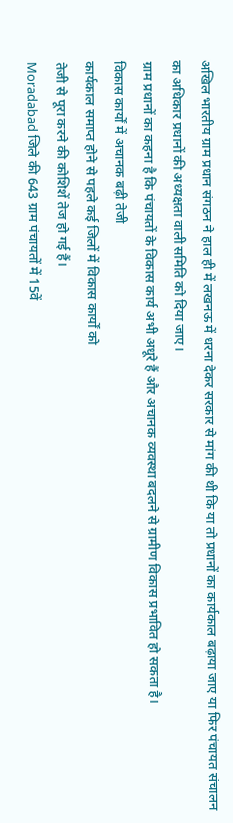अखिल भारतीय ग्राम प्रधान संगठन ने हाल ही में लखनऊ में धरना देकर सरकार से मांग की थी कि या तो प्रधानों का कार्यकाल बढ़ाया जाए या फिर पंचायत संचालन का अधिकार प्रधानों की अध्यक्षता वाली समिति को दिया जाए।
ग्राम प्रधानों का कहना है कि पंचायतों के विकास कार्य अभी अधूरे हैं और अचानक व्यवस्था बदलने से ग्रामीण विकास प्रभावित हो सकता है।
विकास कार्यों में अचानक बढ़ी तेजी
कार्यकाल समाप्त होने से पहले कई जिलों में विकास कार्यों को
तेजी से पूरा करने की कोशिशें तेज हो गई हैं।
Moradabad जिले की 643 ग्राम पंचायतों में 15वें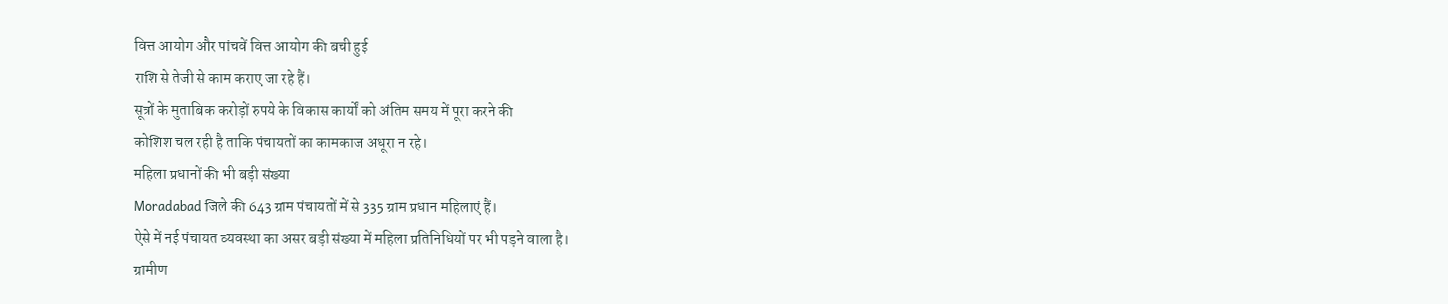वित्त आयोग और पांचवें वित्त आयोग की बची हुई
राशि से तेजी से काम कराए जा रहे हैं।
सूत्रों के मुताबिक करोड़ों रुपये के विकास कार्यों को अंतिम समय में पूरा करने की
कोशिश चल रही है ताकि पंचायतों का कामकाज अधूरा न रहे।
महिला प्रधानों की भी बड़ी संख्या
Moradabad जिले की 643 ग्राम पंचायतों में से 335 ग्राम प्रधान महिलाएं हैं।
ऐसे में नई पंचायत व्यवस्था का असर बड़ी संख्या में महिला प्रतिनिधियों पर भी पड़ने वाला है।
ग्रामीण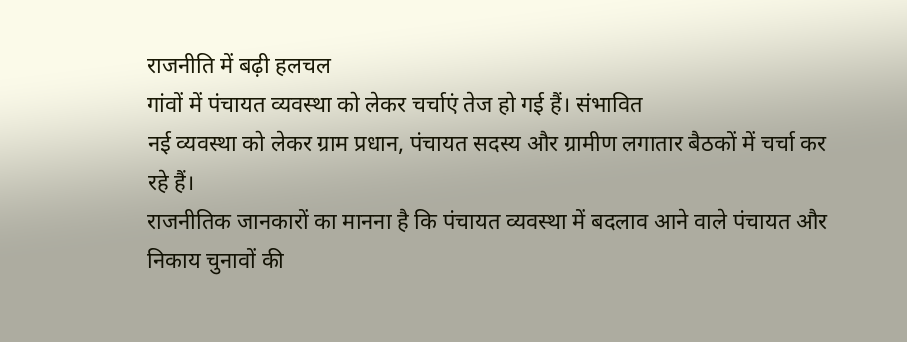राजनीति में बढ़ी हलचल
गांवों में पंचायत व्यवस्था को लेकर चर्चाएं तेज हो गई हैं। संभावित
नई व्यवस्था को लेकर ग्राम प्रधान, पंचायत सदस्य और ग्रामीण लगातार बैठकों में चर्चा कर रहे हैं।
राजनीतिक जानकारों का मानना है कि पंचायत व्यवस्था में बदलाव आने वाले पंचायत और
निकाय चुनावों की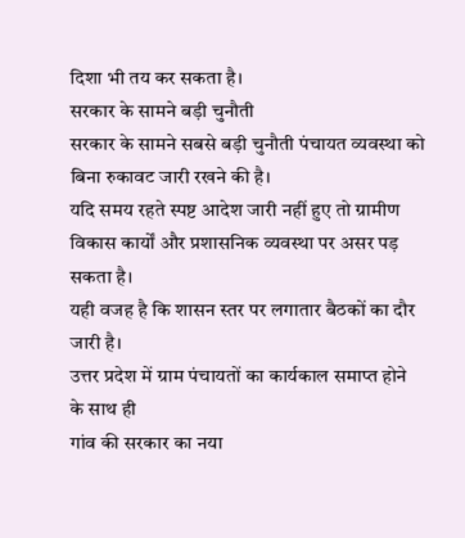दिशा भी तय कर सकता है।
सरकार के सामने बड़ी चुनौती
सरकार के सामने सबसे बड़ी चुनौती पंचायत व्यवस्था को बिना रुकावट जारी रखने की है।
यदि समय रहते स्पष्ट आदेश जारी नहीं हुए तो ग्रामीण विकास कार्यों और प्रशासनिक व्यवस्था पर असर पड़ सकता है।
यही वजह है कि शासन स्तर पर लगातार बैठकों का दौर जारी है।
उत्तर प्रदेश में ग्राम पंचायतों का कार्यकाल समाप्त होने के साथ ही
गांव की सरकार का नया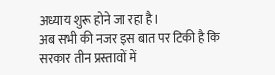अध्याय शुरू होने जा रहा है।
अब सभी की नजर इस बात पर टिकी है कि सरकार तीन प्रस्तावों में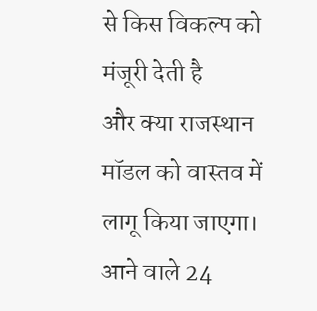से किस विकल्प को मंजूरी देती है
और क्या राजस्थान मॉडल को वास्तव में लागू किया जाएगा।
आने वाले 24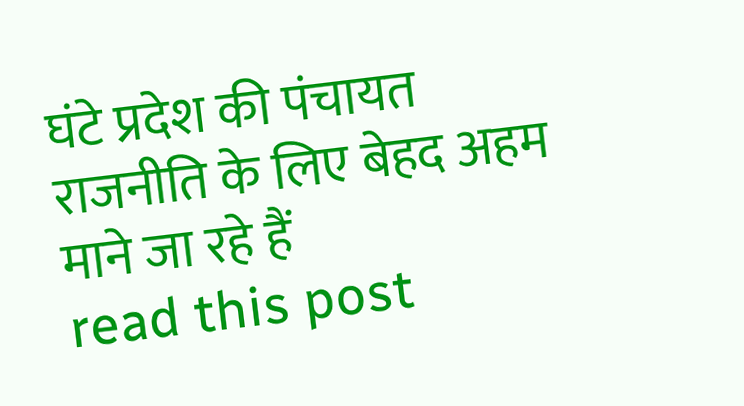घंटे प्रदेश की पंचायत राजनीति के लिए बेहद अहम माने जा रहे हैं
read this post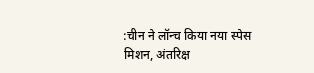:चीन ने लॉन्च किया नया स्पेस मिशन, अंतरिक्ष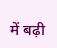में बढ़ी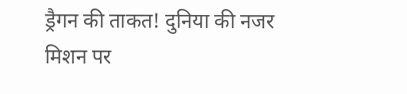ड्रैगन की ताकत! दुनिया की नजर मिशन पर